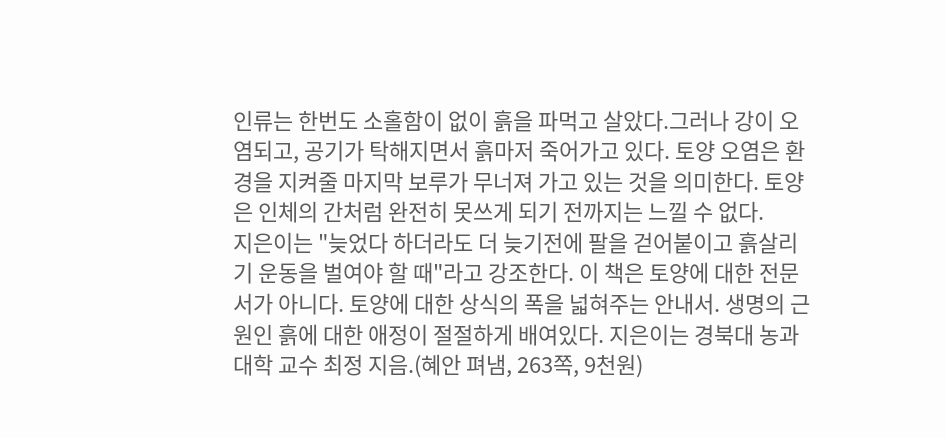인류는 한번도 소홀함이 없이 흙을 파먹고 살았다.그러나 강이 오염되고, 공기가 탁해지면서 흙마저 죽어가고 있다. 토양 오염은 환경을 지켜줄 마지막 보루가 무너져 가고 있는 것을 의미한다. 토양은 인체의 간처럼 완전히 못쓰게 되기 전까지는 느낄 수 없다.
지은이는 "늦었다 하더라도 더 늦기전에 팔을 걷어붙이고 흙살리기 운동을 벌여야 할 때"라고 강조한다. 이 책은 토양에 대한 전문서가 아니다. 토양에 대한 상식의 폭을 넓혀주는 안내서. 생명의 근원인 흙에 대한 애정이 절절하게 배여있다. 지은이는 경북대 농과대학 교수 최정 지음.(혜안 펴냄, 263쪽, 9천원)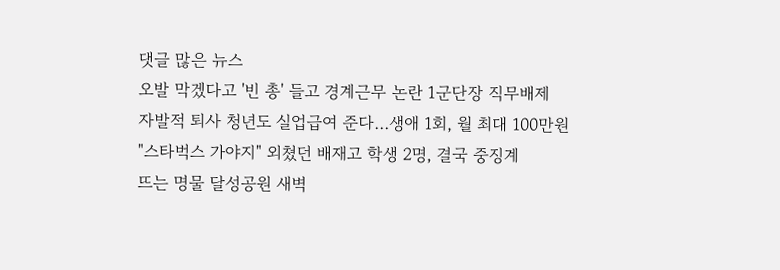댓글 많은 뉴스
오발 막겠다고 '빈 총' 들고 경계근무 논란 1군단장 직무배제
자발적 퇴사 청년도 실업급여 준다…생애 1회, 월 최대 100만원
"스타벅스 가야지" 외쳤던 배재고 학생 2명, 결국 중징계
뜨는 명물 달성공원 새벽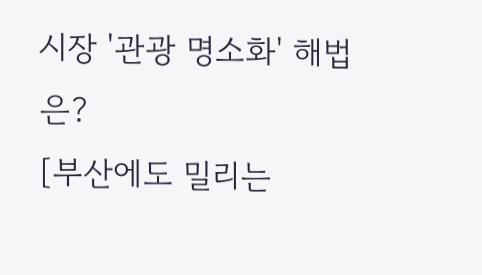시장 '관광 명소화' 해법은?
[부산에도 밀리는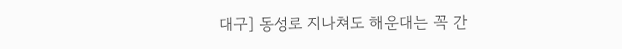대구] 동성로 지나쳐도 해운대는 꼭 간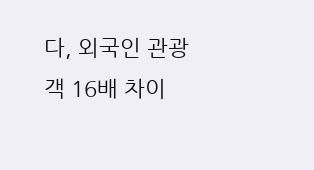다, 외국인 관광객 16배 차이